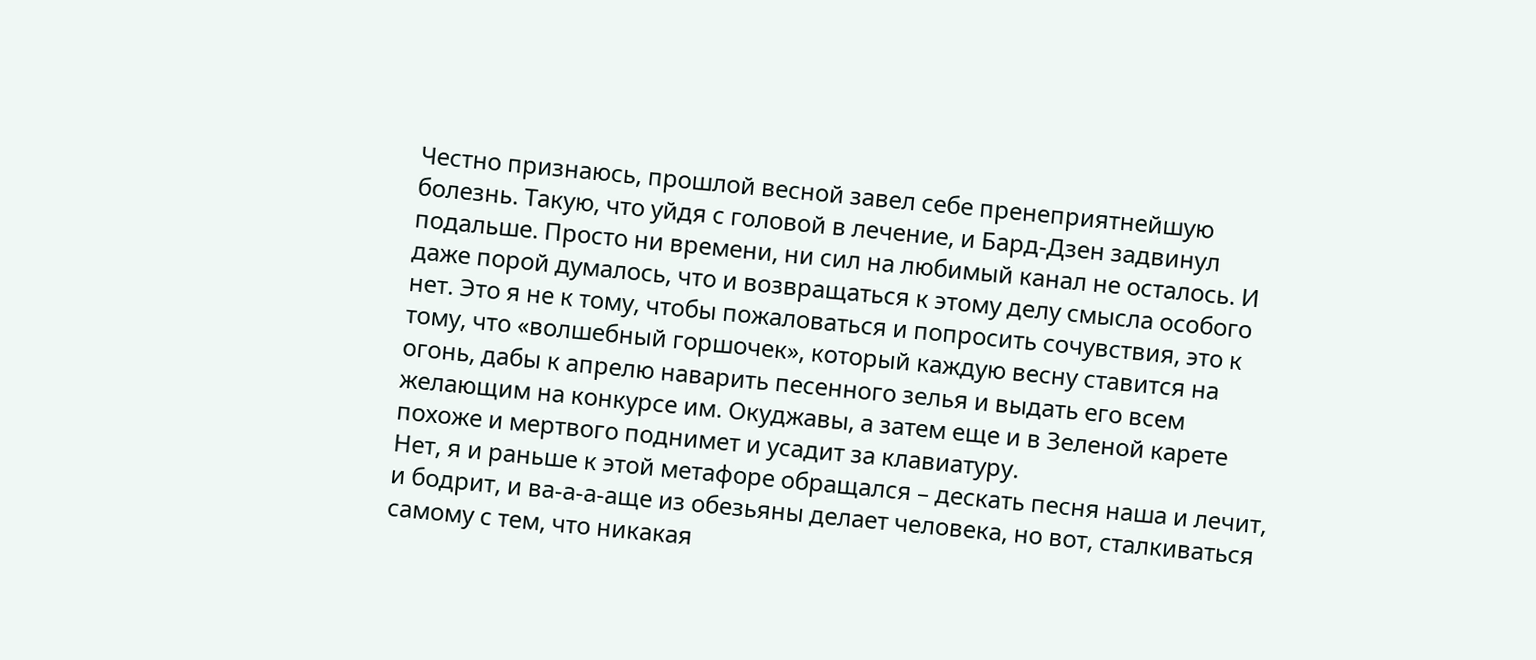Честно признаюсь, прошлой весной завел себе пренеприятнейшую болезнь. Такую, что уйдя с головой в лечение, и Бард-Дзен задвинул подальше. Просто ни времени, ни сил на любимый канал не осталось. И даже порой думалось, что и возвращаться к этому делу смысла особого нет. Это я не к тому, чтобы пожаловаться и попросить сочувствия, это к тому, что «волшебный горшочек», который каждую весну ставится на огонь, дабы к апрелю наварить песенного зелья и выдать его всем желающим на конкурсе им. Окуджавы, а затем еще и в Зеленой карете похоже и мертвого поднимет и усадит за клавиатуру.
Нет, я и раньше к этой метафоре обращался – дескать песня наша и лечит, и бодрит, и ва-а-а-аще из обезьяны делает человека, но вот, сталкиваться самому с тем, что никакая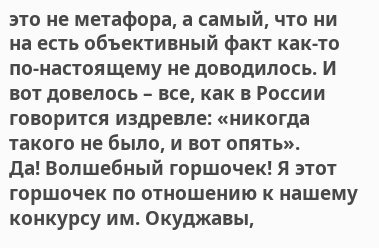это не метафора, а самый, что ни на есть объективный факт как-то по-настоящему не доводилось. И вот довелось – все, как в России говорится издревле: «никогда такого не было, и вот опять».
Да! Волшебный горшочек! Я этот горшочек по отношению к нашему конкурсу им. Окуджавы,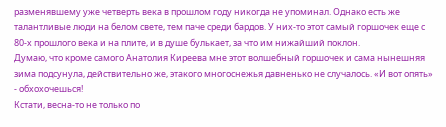разменявшему уже четверть века в прошлом году никогда не упоминал. Однако есть же талантливые люди на белом свете, тем паче среди бардов. У них-то этот самый горшочек еще с 80-х прошлого века и на плите, и в душе булькает, за что им нижайший поклон.
Думаю, что кроме самого Анатолия Киреева мне этот волшебный горшочек и сама нынешняя зима подсунула, действительно же, этакого многоснежья давненько не случалось. «И вот опять» - обхохочешься!
Кстати, весна-то не только по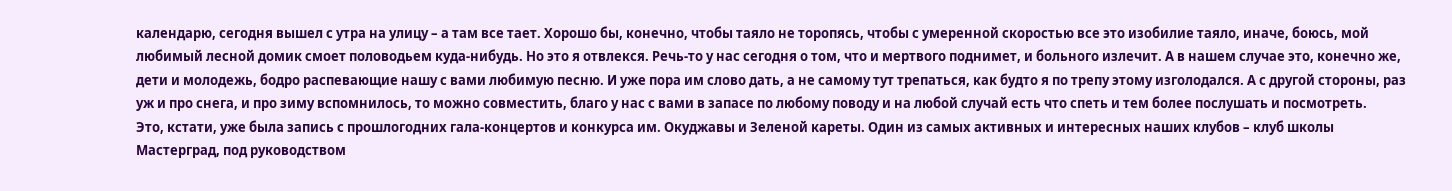календарю, сегодня вышел с утра на улицу – а там все тает. Хорошо бы, конечно, чтобы таяло не торопясь, чтобы с умеренной скоростью все это изобилие таяло, иначе, боюсь, мой любимый лесной домик смоет половодьем куда-нибудь. Но это я отвлекся. Речь-то у нас сегодня о том, что и мертвого поднимет, и больного излечит. А в нашем случае это, конечно же, дети и молодежь, бодро распевающие нашу с вами любимую песню. И уже пора им слово дать, а не самому тут трепаться, как будто я по трепу этому изголодался. А с другой стороны, раз уж и про снега, и про зиму вспомнилось, то можно совместить, благо у нас с вами в запасе по любому поводу и на любой случай есть что спеть и тем более послушать и посмотреть.
Это, кстати, уже была запись с прошлогодних гала-концертов и конкурса им. Окуджавы и Зеленой кареты. Один из самых активных и интересных наших клубов – клуб школы Мастерград, под руководством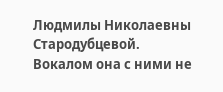Людмилы Николаевны Стародубцевой. Вокалом она с ними не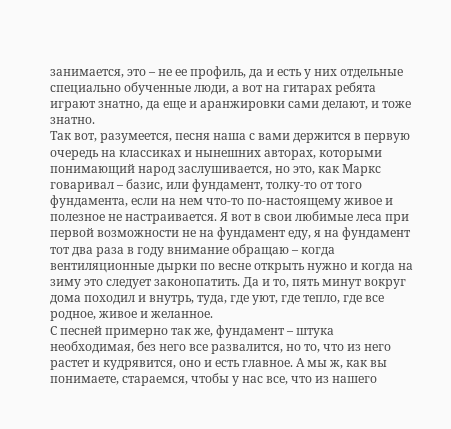занимается, это – не ее профиль, да и есть у них отдельные специально обученные люди, а вот на гитарах ребята играют знатно, да еще и аранжировки сами делают, и тоже знатно.
Так вот, разумеется, песня наша с вами держится в первую очередь на классиках и нынешних авторах, которыми понимающий народ заслушивается, но это, как Маркс говаривал – базис, или фундамент, толку-то от того фундамента, если на нем что-то по-настоящему живое и полезное не настраивается. Я вот в свои любимые леса при первой возможности не на фундамент еду, я на фундамент тот два раза в году внимание обращаю – когда вентиляционные дырки по весне открыть нужно и когда на зиму это следует законопатить. Да и то, пять минут вокруг дома походил и внутрь, туда, где уют, где тепло, где все родное, живое и желанное.
С песней примерно так же, фундамент – штука необходимая, без него все развалится, но то, что из него растет и кудрявится, оно и есть главное. А мы ж, как вы понимаете, стараемся, чтобы у нас все, что из нашего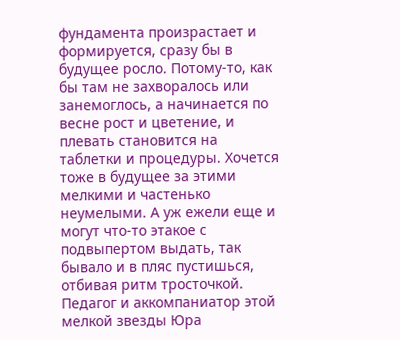фундамента произрастает и формируется, сразу бы в будущее росло. Потому-то, как бы там не захворалось или занемоглось, а начинается по весне рост и цветение, и плевать становится на таблетки и процедуры. Хочется тоже в будущее за этими мелкими и частенько неумелыми. А уж ежели еще и могут что-то этакое с подвыпертом выдать, так бывало и в пляс пустишься, отбивая ритм тросточкой.
Педагог и аккомпаниатор этой мелкой звезды Юра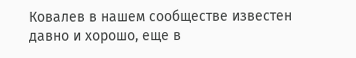Ковалев в нашем сообществе известен давно и хорошо, еще в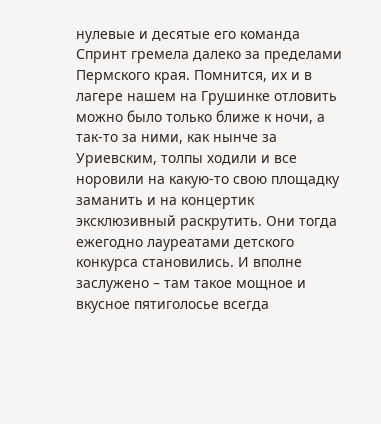нулевые и десятые его команда Спринт гремела далеко за пределами Пермского края. Помнится, их и в лагере нашем на Грушинке отловить можно было только ближе к ночи, а так-то за ними, как нынче за Уриевским, толпы ходили и все норовили на какую-то свою площадку заманить и на концертик эксклюзивный раскрутить. Они тогда ежегодно лауреатами детского конкурса становились. И вполне заслужено – там такое мощное и вкусное пятиголосье всегда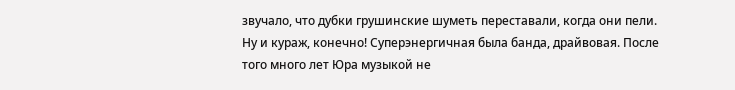звучало, что дубки грушинские шуметь переставали, когда они пели. Ну и кураж, конечно! Суперэнергичная была банда, драйвовая. После того много лет Юра музыкой не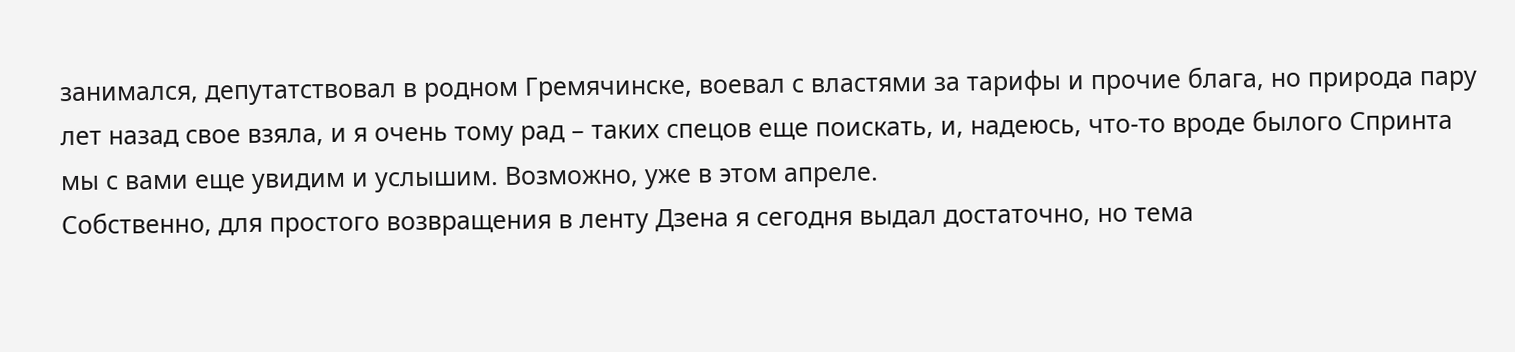занимался, депутатствовал в родном Гремячинске, воевал с властями за тарифы и прочие блага, но природа пару лет назад свое взяла, и я очень тому рад – таких спецов еще поискать, и, надеюсь, что-то вроде былого Спринта мы с вами еще увидим и услышим. Возможно, уже в этом апреле.
Собственно, для простого возвращения в ленту Дзена я сегодня выдал достаточно, но тема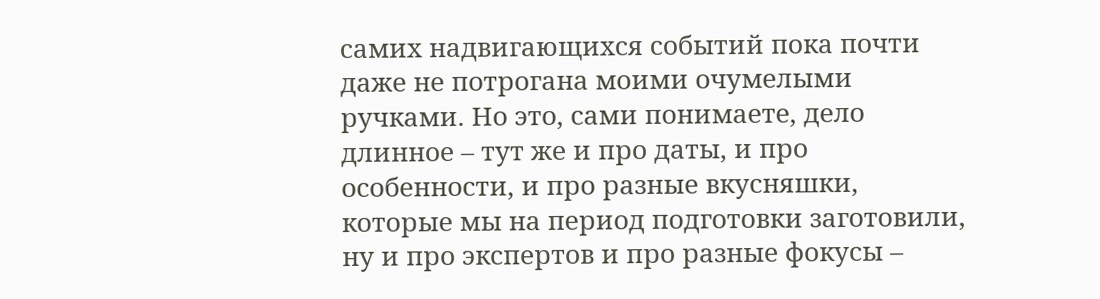самих надвигающихся событий пока почти даже не потрогана моими очумелыми ручками. Но это, сами понимаете, дело длинное – тут же и про даты, и про особенности, и про разные вкусняшки, которые мы на период подготовки заготовили, ну и про экспертов и про разные фокусы –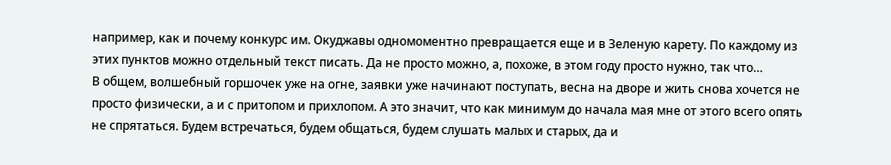например, как и почему конкурс им. Окуджавы одномоментно превращается еще и в Зеленую карету. По каждому из этих пунктов можно отдельный текст писать. Да не просто можно, а, похоже, в этом году просто нужно, так что…
В общем, волшебный горшочек уже на огне, заявки уже начинают поступать, весна на дворе и жить снова хочется не просто физически, а и с притопом и прихлопом. А это значит, что как минимум до начала мая мне от этого всего опять не спрятаться. Будем встречаться, будем общаться, будем слушать малых и старых, да и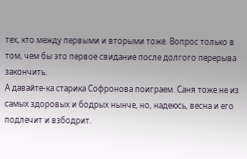тех, кто между первыми и вторыми тоже. Вопрос только в том, чем бы это первое свидание после долгого перерыва закончить.
А давайте-ка старика Софронова поиграем. Саня тоже не из самых здоровых и бодрых нынче, но, надеюсь, весна и его подлечит и взбодрит.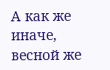А как же иначе, весной же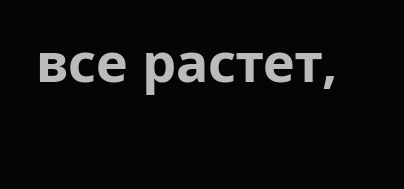все растет,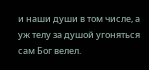и наши души в том числе, а уж телу за душой угоняться сам Бог велел.